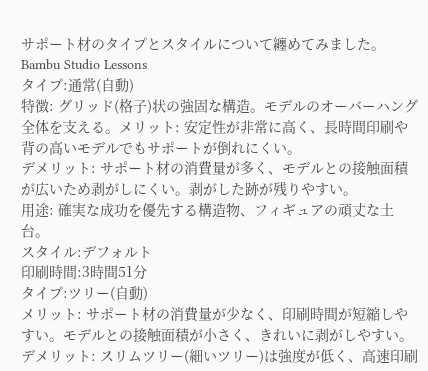サポート材のタイプとスタイルについて纏めてみました。
Bambu Studio Lessons
タイプ:通常(自動)
特徴: グリッド(格子)状の強固な構造。モデルのオーバーハング全体を支える。メリット: 安定性が非常に高く、長時間印刷や背の高いモデルでもサポートが倒れにくい。
デメリット: サポート材の消費量が多く、モデルとの接触面積が広いため剥がしにくい。剥がした跡が残りやすい。
用途: 確実な成功を優先する構造物、フィギュアの頑丈な土台。
スタイル:デフォルト
印刷時間:3時間51分
タイプ:ツリー(自動)
メリット: サポート材の消費量が少なく、印刷時間が短縮しやすい。モデルとの接触面積が小さく、きれいに剥がしやすい。
デメリット: スリムツリー(細いツリー)は強度が低く、高速印刷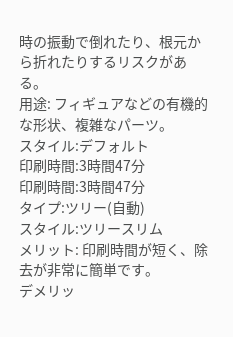時の振動で倒れたり、根元から折れたりするリスクがある。
用途: フィギュアなどの有機的な形状、複雑なパーツ。
スタイル:デフォルト
印刷時間:3時間47分
印刷時間:3時間47分
タイプ:ツリー(自動)
スタイル:ツリースリム
メリット: 印刷時間が短く、除去が非常に簡単です。
デメリッ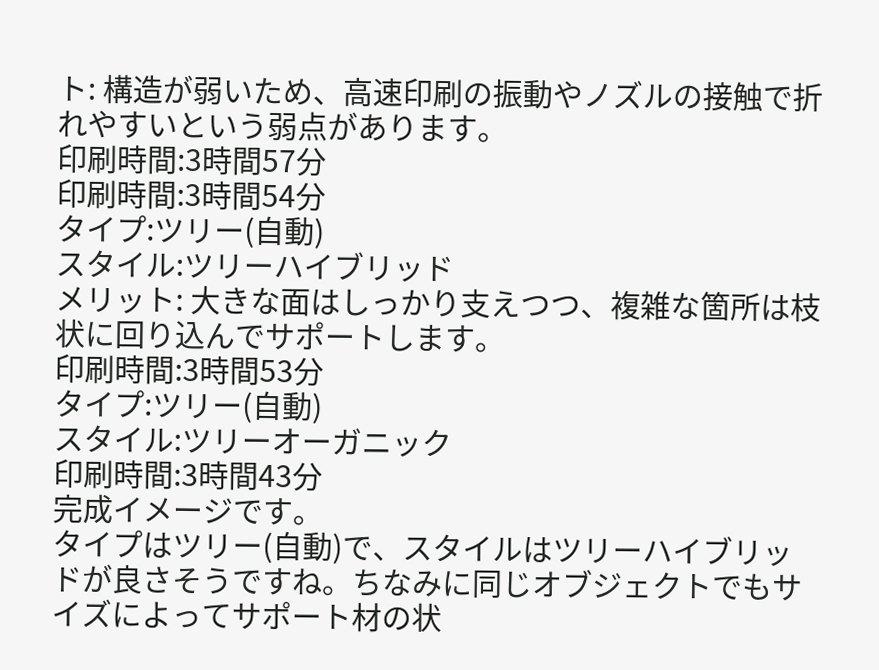ト: 構造が弱いため、高速印刷の振動やノズルの接触で折れやすいという弱点があります。
印刷時間:3時間57分
印刷時間:3時間54分
タイプ:ツリー(自動)
スタイル:ツリーハイブリッド
メリット: 大きな面はしっかり支えつつ、複雑な箇所は枝状に回り込んでサポートします。
印刷時間:3時間53分
タイプ:ツリー(自動)
スタイル:ツリーオーガニック
印刷時間:3時間43分
完成イメージです。
タイプはツリー(自動)で、スタイルはツリーハイブリッドが良さそうですね。ちなみに同じオブジェクトでもサイズによってサポート材の状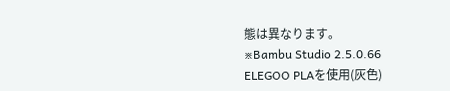態は異なります。
※Bambu Studio 2.5.0.66
ELEGOO PLAを使用(灰色)